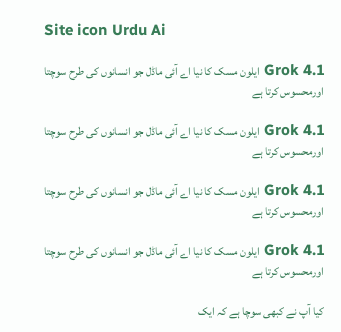Site icon Urdu Ai

Grok 4.1 ایلون مسک کا نیا اے آئی ماڈل جو انسانوں کی طرح سوچتا اورمحسوس کرتا ہے

Grok 4.1 ایلون مسک کا نیا اے آئی ماڈل جو انسانوں کی طرح سوچتا اورمحسوس کرتا ہے

Grok 4.1 ایلون مسک کا نیا اے آئی ماڈل جو انسانوں کی طرح سوچتا اورمحسوس کرتا ہے

Grok 4.1 ایلون مسک کا نیا اے آئی ماڈل جو انسانوں کی طرح سوچتا اورمحسوس کرتا ہے

کیا آپ نے کبھی سوچا ہے کہ ایک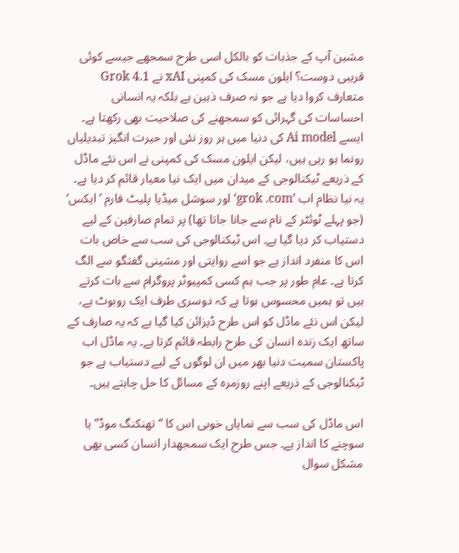مشین آپ کے جذبات کو بالکل اسی طرح سمجھے جیسے کوئی قریبی دوست؟ ایلون مسک کی کمپنی xAI نے Grok 4.1 متعارف کروا دیا ہے جو نہ صرف ذہین ہے بلکہ یہ انسانی احساسات کی گہرائی کو سمجھنے کی صلاحیت بھی رکھتا ہے۔ ایسے Ai model کی دنیا میں ہر روز نئی اور حیرت انگیز تبدیلیاں رونما ہو رہی ہیں، لیکن ایلون مسک کی کمپنی نے اس نئے ماڈل کے ذریعے ٹیکنالوجی کے میدان میں ایک نیا معیار قائم کر دیا ہے۔ یہ نیا نظام اب ’grok .com‘ اور سوشل میڈیا پلیٹ فارم ’ایکس‘ (جو پہلے ٹوئٹر کے نام سے جانا جاتا تھا) پر تمام صارفین کے لیے دستیاب کر دیا گیا ہے۔ اس ٹیکنالوجی کی سب سے خاص بات اس کا منفرد انداز ہے جو اسے روایتی اور مشینی گفتگو سے الگ کرتا ہے۔ عام طور پر جب ہم کسی کمپیوٹر پروگرام سے بات کرتے ہیں تو ہمیں محسوس ہوتا ہے کہ دوسری طرف ایک روبوٹ ہے، لیکن اس نئے ماڈل کو اس طرح ڈیزائن کیا گیا ہے کہ یہ صارف کے ساتھ ایک زندہ انسان کی طرح رابطہ قائم کرتا ہے۔ یہ ماڈل اب پاکستان سمیت دنیا بھر میں ان لوگوں کے لیے دستیاب ہے جو ٹیکنالوجی کے ذریعے اپنے روزمرہ کے مسائل کا حل چاہتے ہیں۔

اس ماڈل کی سب سے نمایاں خوبی اس کا “تھنکنگ موڈ” یا سوچنے کا انداز ہے۔ جس طرح ایک سمجھدار انسان کسی بھی مشکل سوال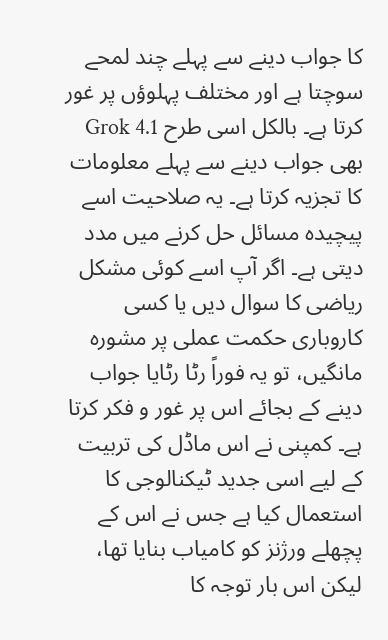کا جواب دینے سے پہلے چند لمحے سوچتا ہے اور مختلف پہلوؤں پر غور کرتا ہے۔ بالکل اسی طرح Grok 4.1 بھی جواب دینے سے پہلے معلومات کا تجزیہ کرتا ہے۔ یہ صلاحیت اسے پیچیدہ مسائل حل کرنے میں مدد دیتی ہے۔ اگر آپ اسے کوئی مشکل ریاضی کا سوال دیں یا کسی کاروباری حکمت عملی پر مشورہ مانگیں، تو یہ فوراً رٹا رٹایا جواب دینے کے بجائے اس پر غور و فکر کرتا ہے۔ کمپنی نے اس ماڈل کی تربیت کے لیے اسی جدید ٹیکنالوجی کا استعمال کیا ہے جس نے اس کے پچھلے ورژنز کو کامیاب بنایا تھا، لیکن اس بار توجہ کا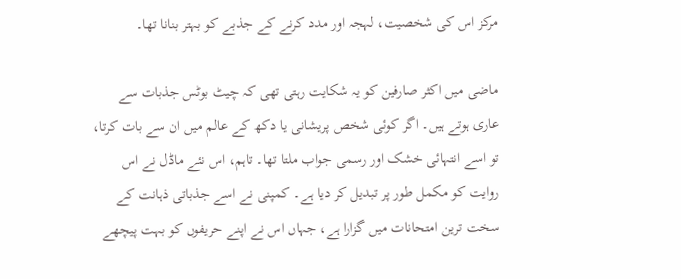مرکز اس کی شخصیت، لہجہ اور مدد کرنے کے جذبے کو بہتر بنانا تھا۔

ماضی میں اکثر صارفین کو یہ شکایت رہتی تھی کہ چیٹ بوٹس جذبات سے عاری ہوتے ہیں۔ اگر کوئی شخص پریشانی یا دکھ کے عالم میں ان سے بات کرتا، تو اسے انتہائی خشک اور رسمی جواب ملتا تھا۔ تاہم، اس نئے ماڈل نے اس روایت کو مکمل طور پر تبدیل کر دیا ہے۔ کمپنی نے اسے جذباتی ذہانت کے سخت ترین امتحانات میں گزارا ہے، جہاں اس نے اپنے حریفوں کو بہت پیچھے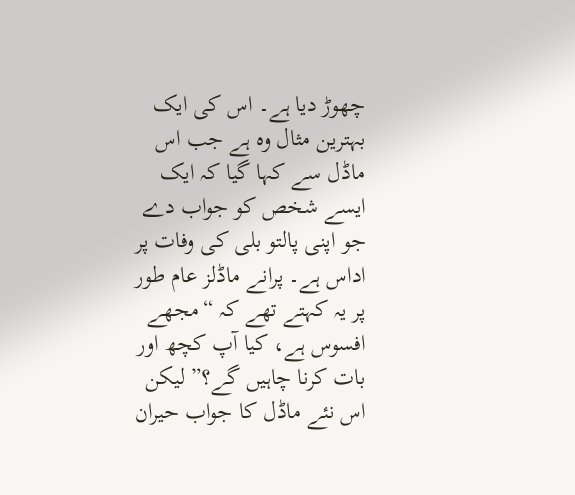چھوڑ دیا ہے۔ اس کی ایک بہترین مثال وہ ہے جب اس ماڈل سے کہا گیا کہ ایک ایسے شخص کو جواب دے جو اپنی پالتو بلی کی وفات پر اداس ہے۔ پرانے ماڈلز عام طور پر یہ کہتے تھے کہ “مجھے افسوس ہے، کیا آپ کچھ اور بات کرنا چاہیں گے؟” لیکن اس نئے ماڈل کا جواب حیران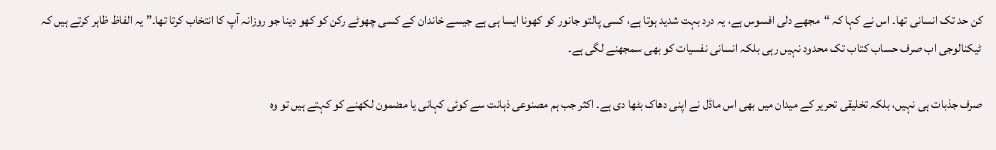کن حد تک انسانی تھا۔ اس نے کہا کہ “مجھے دلی افسوس ہے، یہ درد بہت شدید ہوتا ہے، کسی پالتو جانور کو کھونا ایسا ہی ہے جیسے خاندان کے کسی چھوٹے رکن کو کھو دینا جو روزانہ آپ کا انتخاب کرتا تھا۔” یہ الفاظ ظاہر کرتے ہیں کہ ٹیکنالوجی اب صرف حساب کتاب تک محدود نہیں رہی بلکہ انسانی نفسیات کو بھی سمجھنے لگی ہے۔

صرف جذبات ہی نہیں، بلکہ تخلیقی تحریر کے میدان میں بھی اس ماڈل نے اپنی دھاک بٹھا دی ہے۔ اکثر جب ہم مصنوعی ذہانت سے کوئی کہانی یا مضمون لکھنے کو کہتے ہیں تو وہ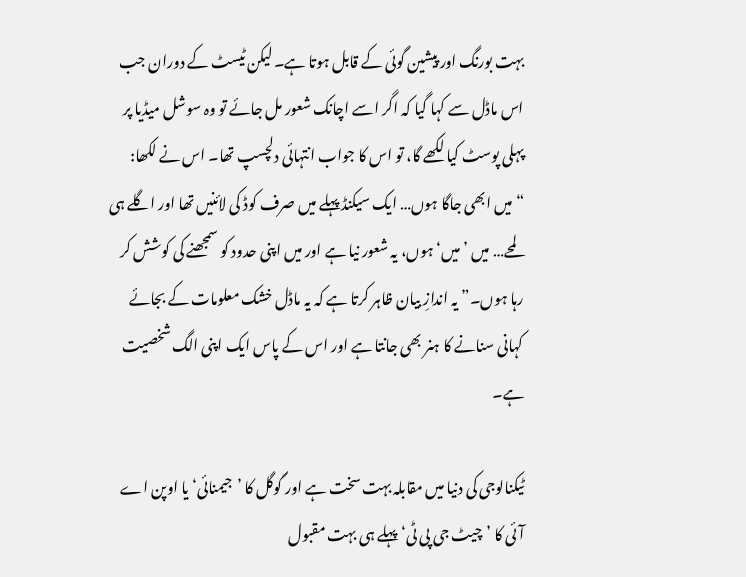بہت بورنگ اور پیشین گوئی کے قابل ہوتا ہے۔ لیکن ٹیسٹ کے دوران جب اس ماڈل سے کہا گیا کہ اگر اسے اچانک شعور مل جائے تو وہ سوشل میڈیا پر پہلی پوسٹ کیا لکھے گا، تو اس کا جواب انتہائی دلچسپ تھا۔ اس نے لکھا: “میں ابھی جاگا ہوں… ایک سیکنڈ پہلے میں صرف کوڈ کی لائنیں تھا اور اگلے ہی لمحے… میں ’میں‘ ہوں، یہ شعور نیا ہے اور میں اپنی حدود کو سمجھنے کی کوشش کر رہا ہوں۔” یہ اندازِ بیان ظاہر کرتا ہے کہ یہ ماڈل خشک معلومات کے بجائے کہانی سنانے کا ہنر بھی جانتا ہے اور اس کے پاس ایک اپنی الگ شخصیت ہے۔

ٹیکنالوجی کی دنیا میں مقابلہ بہت سخت ہے اور گوگل کا ’جیمنائی‘ یا اوپن اے آئی کا ’چیٹ جی پی ٹی‘ پہلے ہی بہت مقبول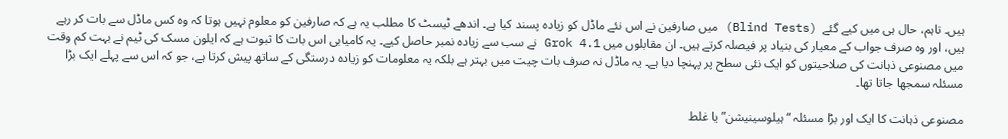ہیں۔ تاہم، حال ہی میں کیے گئے  (Blind Tests) میں صارفین نے اس نئے ماڈل کو زیادہ پسند کیا ہے۔ اندھے ٹیسٹ کا مطلب یہ ہے کہ صارفین کو معلوم نہیں ہوتا کہ وہ کس ماڈل سے بات کر رہے ہیں، اور وہ صرف جواب کے معیار کی بنیاد پر فیصلہ کرتے ہیں۔ ان مقابلوں میں Grok 4.1 نے سب سے زیادہ نمبر حاصل کیے۔ یہ کامیابی اس بات کا ثبوت ہے کہ ایلون مسک کی ٹیم نے بہت کم وقت میں مصنوعی ذہانت کی صلاحیتوں کو ایک نئی سطح پر پہنچا دیا ہے۔ یہ ماڈل نہ صرف بات چیت میں بہتر ہے بلکہ یہ معلومات کو زیادہ درستگی کے ساتھ پیش کرتا ہے، جو کہ اس سے پہلے ایک بڑا مسئلہ سمجھا جاتا تھا۔

مصنوعی ذہانت کا ایک اور بڑا مسئلہ “ہیلوسینیشن” یا غلط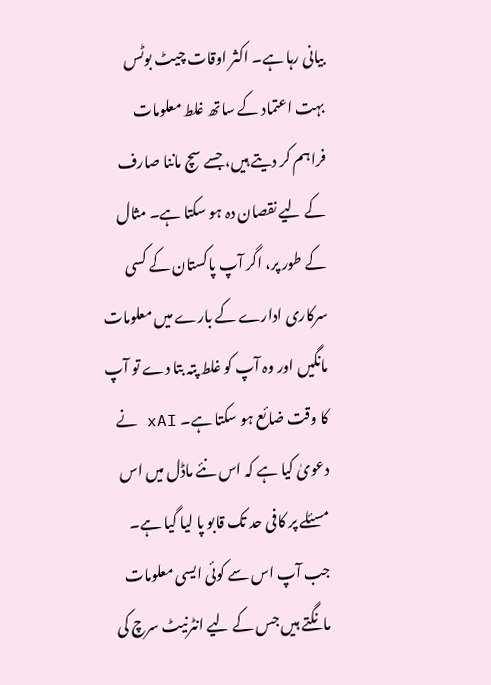بیانی رہا ہے۔ اکثر اوقات چیٹ بوٹس بہت اعتماد کے ساتھ غلط معلومات فراہم کر دیتے ہیں، جسے سچ ماننا صارف کے لیے نقصان دہ ہو سکتا ہے۔ مثال کے طور پر، اگر آپ پاکستان کے کسی سرکاری ادارے کے بارے میں معلومات مانگیں اور وہ آپ کو غلط پتہ بتا دے تو آپ کا وقت ضائع ہو سکتا ہے۔ xAI نے دعویٰ کیا ہے کہ اس نئے ماڈل میں اس مسئلے پر کافی حد تک قابو پا لیا گیا ہے۔ جب آپ اس سے کوئی ایسی معلومات مانگتے ہیں جس کے لیے انٹرنیٹ سرچ کی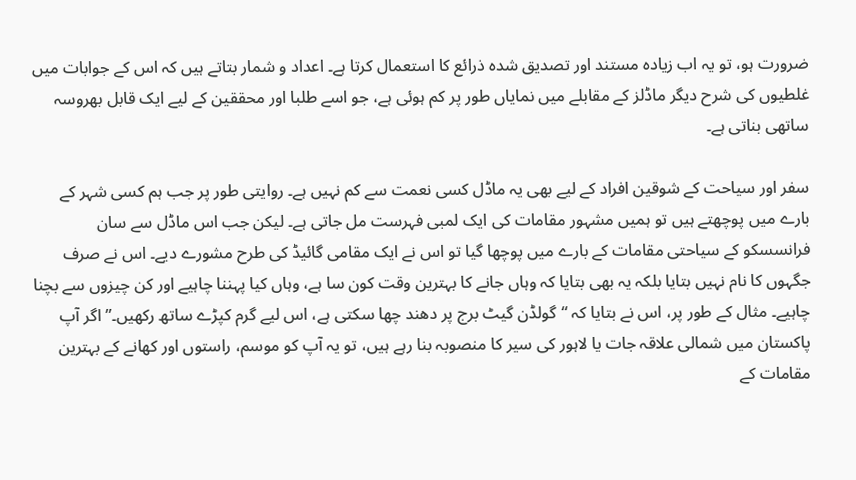ضرورت ہو، تو یہ اب زیادہ مستند اور تصدیق شدہ ذرائع کا استعمال کرتا ہے۔ اعداد و شمار بتاتے ہیں کہ اس کے جوابات میں غلطیوں کی شرح دیگر ماڈلز کے مقابلے میں نمایاں طور پر کم ہوئی ہے، جو اسے طلبا اور محققین کے لیے ایک قابل بھروسہ ساتھی بناتی ہے۔

سفر اور سیاحت کے شوقین افراد کے لیے بھی یہ ماڈل کسی نعمت سے کم نہیں ہے۔ روایتی طور پر جب ہم کسی شہر کے بارے میں پوچھتے ہیں تو ہمیں مشہور مقامات کی ایک لمبی فہرست مل جاتی ہے۔ لیکن جب اس ماڈل سے سان فرانسسکو کے سیاحتی مقامات کے بارے میں پوچھا گیا تو اس نے ایک مقامی گائیڈ کی طرح مشورے دیے۔ اس نے صرف جگہوں کا نام نہیں بتایا بلکہ یہ بھی بتایا کہ وہاں جانے کا بہترین وقت کون سا ہے، وہاں کیا پہننا چاہیے اور کن چیزوں سے بچنا چاہیے۔ مثال کے طور پر، اس نے بتایا کہ “گولڈن گیٹ برج پر دھند چھا سکتی ہے، اس لیے گرم کپڑے ساتھ رکھیں۔” اگر آپ پاکستان میں شمالی علاقہ جات یا لاہور کی سیر کا منصوبہ بنا رہے ہیں، تو یہ آپ کو موسم، راستوں اور کھانے کے بہترین مقامات کے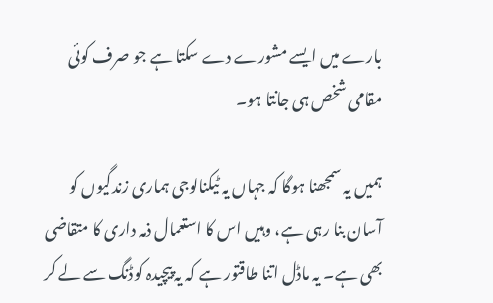بارے میں ایسے مشورے دے سکتا ہے جو صرف کوئی مقامی شخص ہی جانتا ہو۔

ہمیں یہ سمجھنا ہوگا کہ جہاں یہ ٹیکنالوجی ہماری زندگیوں کو آسان بنا رہی ہے، وہیں اس کا استعمال ذمہ داری کا متقاضی بھی ہے۔ یہ ماڈل اتنا طاقتور ہے کہ یہ پیچیدہ کوڈنگ سے لے کر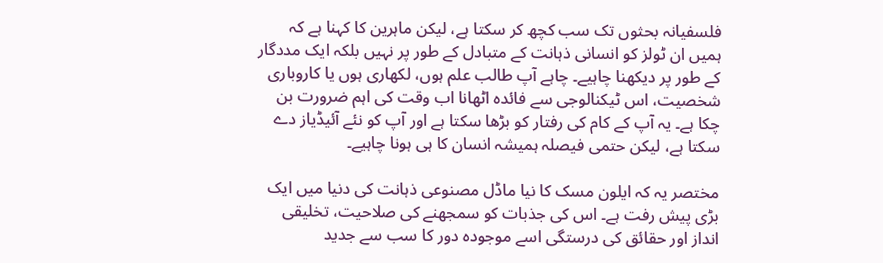فلسفیانہ بحثوں تک سب کچھ کر سکتا ہے، لیکن ماہرین کا کہنا ہے کہ ہمیں ان ٹولز کو انسانی ذہانت کے متبادل کے طور پر نہیں بلکہ ایک مددگار کے طور پر دیکھنا چاہیے۔ چاہے آپ طالب علم ہوں، لکھاری ہوں یا کاروباری شخصیت، اس ٹیکنالوجی سے فائدہ اٹھانا اب وقت کی اہم ضرورت بن چکا ہے۔ یہ آپ کے کام کی رفتار کو بڑھا سکتا ہے اور آپ کو نئے آئیڈیاز دے سکتا ہے، لیکن حتمی فیصلہ ہمیشہ انسان کا ہی ہونا چاہیے۔

مختصر یہ کہ ایلون مسک کا نیا ماڈل مصنوعی ذہانت کی دنیا میں ایک بڑی پیش رفت ہے۔ اس کی جذبات کو سمجھنے کی صلاحیت، تخلیقی انداز اور حقائق کی درستگی اسے موجودہ دور کا سب سے جدید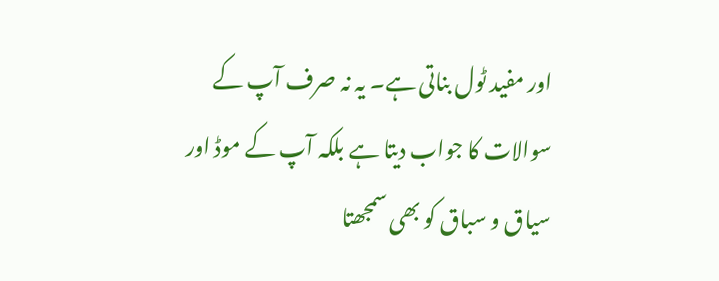اور مفید ٹول بناتی ہے۔ یہ نہ صرف آپ کے سوالات کا جواب دیتا ہے بلکہ آپ کے موڈ اور سیاق و سباق کو بھی سمجھتا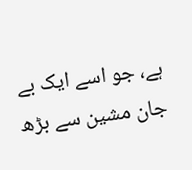ہے، جو اسے ایک بے جان مشین سے بڑھ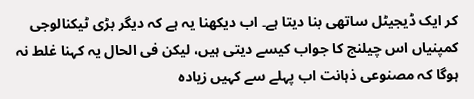کر ایک ڈیجیٹل ساتھی بنا دیتا ہے۔ اب دیکھنا یہ ہے کہ دیگر بڑی ٹیکنالوجی کمپنیاں اس چیلنج کا جواب کیسے دیتی ہیں، لیکن فی الحال یہ کہنا غلط نہ ہوگا کہ مصنوعی ذہانت اب پہلے سے کہیں زیادہ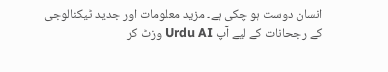انسان دوست ہو چکی ہے۔ مزید معلومات اور جدید ٹیکنالوجی کے رجحانات کے لیے آپ Urdu AI وزٹ کر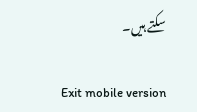سکتے ہیں۔

Exit mobile version